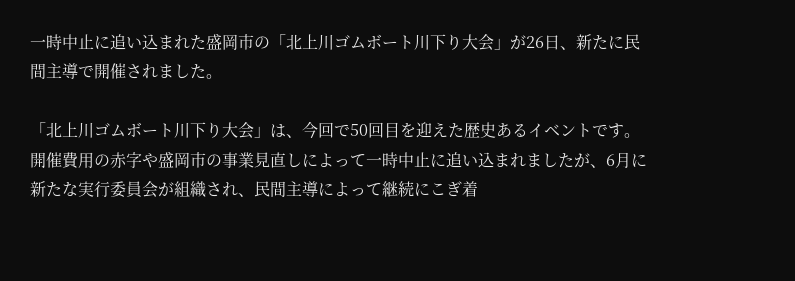一時中止に追い込まれた盛岡市の「北上川ゴムボート川下り大会」が26日、新たに民間主導で開催されました。

「北上川ゴムボート川下り大会」は、今回で50回目を迎えた歴史あるイベントです。
開催費用の赤字や盛岡市の事業見直しによって一時中止に追い込まれましたが、6月に新たな実行委員会が組織され、民間主導によって継続にこぎ着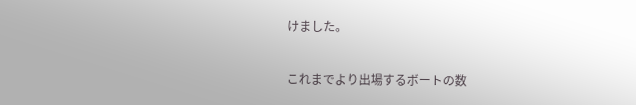けました。

これまでより出場するボートの数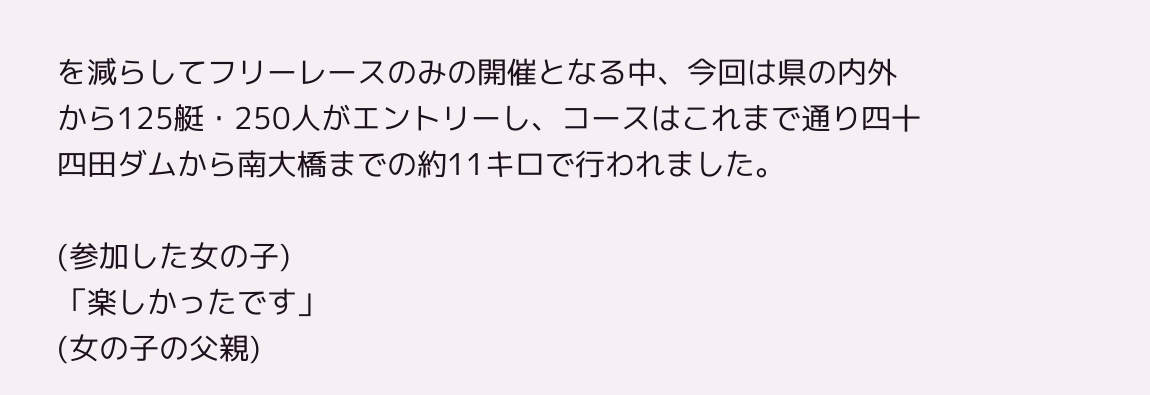を減らしてフリーレースのみの開催となる中、今回は県の内外から125艇・250人がエントリーし、コースはこれまで通り四十四田ダムから南大橋までの約11キロで行われました。

(参加した女の子)
「楽しかったです」
(女の子の父親)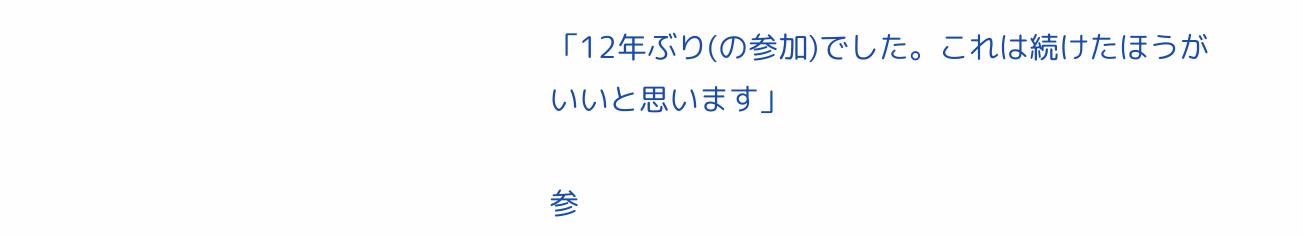「12年ぶり(の参加)でした。これは続けたほうがいいと思います」

参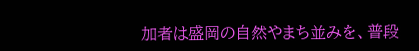加者は盛岡の自然やまち並みを、普段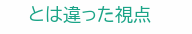とは違った視点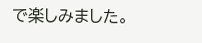で楽しみました。